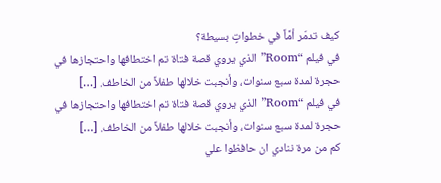كيف تدمّر أمَّاً في خطواتٍ بسيطة؟
في فيلم “Room” الذي يروي قصة فتاة تم اختطافها واحتجازها في حجرة لمدة سبع سنوات، وأنجبت خلالها طفلاً من الخاطف. […]
في فيلم “Room” الذي يروي قصة فتاة تم اختطافها واحتجازها في حجرة لمدة سبع سنوات، وأنجبت خلالها طفلاً من الخاطف. […]
كم من مرة ننادي ان حافظوا علي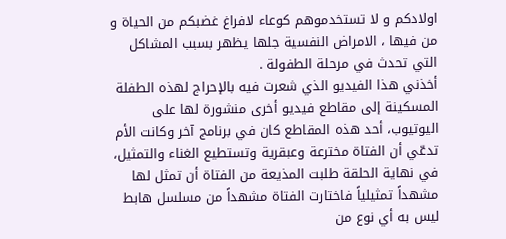اولادكم و لا تستخدموهم كوعاء لافراغ غضبكم من الحياة و من فيها ، الامراض النفسية جلها يظهر بسبب المشاكل التي تحدث في مرحلة الطفولة .
أخذني هذا الفيديو الذي شعرت فيه بالإحراج لهذه الطفلة المسكينة إلى مقاطع فيديو أخرى منشورة لها على اليوتيوب، أحد هذه المقاطع كان في برنامج آخر وكانت الأم تدعّي أن الفتاة مخترعة وعبقرية وتستطيع الغناء والتمثيل، في نهاية الحلقة طلبت المذيعة من الفتاة أن تمثل لها مشهداً تمثيلياً فاختارت الفتاة مشهداً من مسلسل هابط ليس به أي نوع من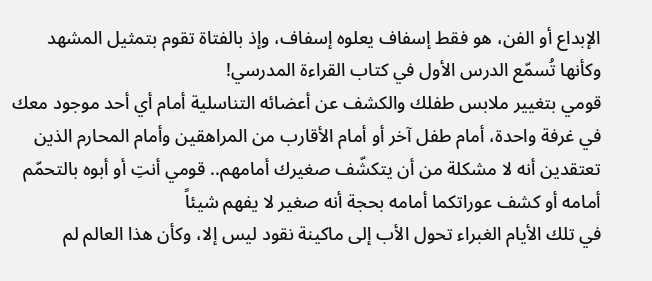الإبداع أو الفن، هو فقط إسفاف يعلوه إسفاف، وإذ بالفتاة تقوم بتمثيل المشهد وكأنها تُسمّع الدرس الأول في كتاب القراءة المدرسي!
قومي بتغيير ملابس طفلك والكشف عن أعضائه التناسلية أمام أي أحد موجود معك في غرفة واحدة، أمام طفل آخر أو أمام الأقارب من المراهقين وأمام المحارم الذين تعتقدين أنه لا مشكلة من أن يتكشّف صغيرك أمامهم.. قومي أنتِ أو أبوه بالتحمّم أمامه أو كشف عوراتكما أمامه بحجة أنه صغير لا يفهم شيئاً
في تلك الأيام الغبراء تحول الأب إلى ماكينة نقود ليس إلا، وكأن هذا العالم لم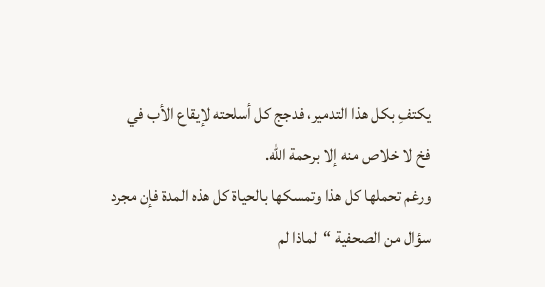يكتفِ بكل هذا التدمير، فدجج كل أسلحته لإيقاع الأب في فخ لا خلاص منه إلا برحمة الله.
ورغم تحملها كل هذا وتمسكها بالحياة كل هذه المدة فإن مجرد سؤال من الصحفية “لماذا لم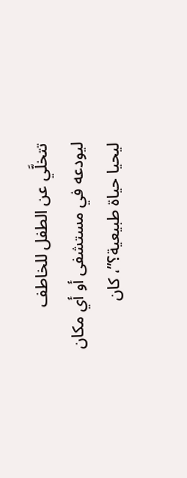تتخلَّي عن الطفل للخاطف ليودعه في مستشفى أو أي مكان ليحيا حياة طبيعية؟”، كان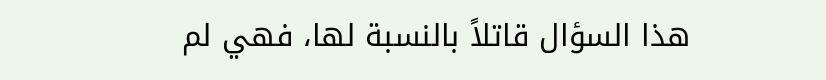هذا السؤال قاتلاً بالنسبة لها، فهي لم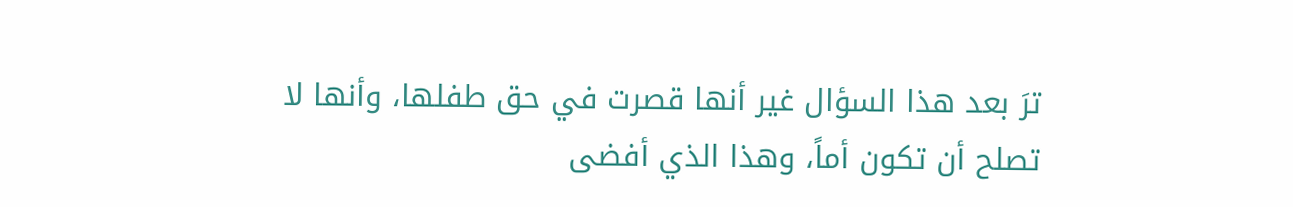ترَ بعد هذا السؤال غير أنها قصرت في حق طفلها، وأنها لا تصلح أن تكون أماً، وهذا الذي أفضى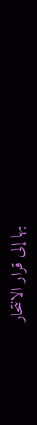بها إلى قرار الانتحار